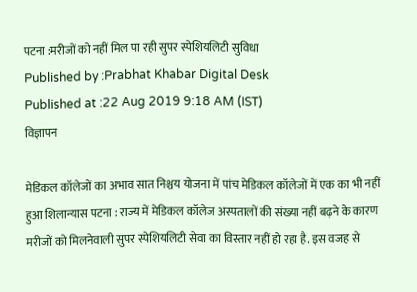पटना :मरीजों को नहीं मिल पा रही सुपर स्पेशियलिटी सुविधा
Published by :Prabhat Khabar Digital Desk
Published at :22 Aug 2019 9:18 AM (IST)
विज्ञापन

मेडिकल कॉलेजों का अभाव सात निश्चय योजना में पांच मेडिकल कॉलेजों में एक का भी नहीं हुआ शिलान्यास पटना : राज्य में मेडिकल कॉलेज अस्पतालों की संख्या नहीं बढ़ने के कारण मरीजों को मिलनेवाली सुपर स्पेशियलिटी सेवा का विस्तार नहीं हो रहा है. इस वजह से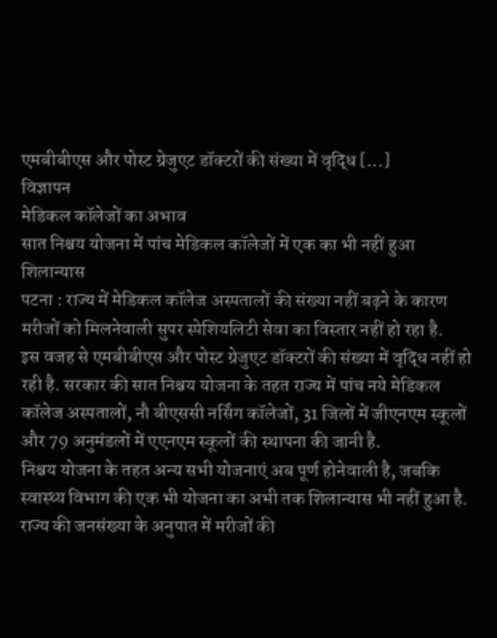एमबीबीएस और पोस्ट ग्रेजुएट डॉक्टरों की संख्या में वृद्धि […]
विज्ञापन
मेडिकल कॉलेजों का अभाव
सात निश्चय योजना में पांच मेडिकल कॉलेजों में एक का भी नहीं हुआ शिलान्यास
पटना : राज्य में मेडिकल कॉलेज अस्पतालों की संख्या नहीं बढ़ने के कारण मरीजों को मिलनेवाली सुपर स्पेशियलिटी सेवा का विस्तार नहीं हो रहा है.
इस वजह से एमबीबीएस और पोस्ट ग्रेजुएट डॉक्टरों की संख्या में वृद्धि नहीं हो रही है. सरकार की सात निश्चय योजना के तहत राज्य में पांच नये मेडिकल कॉलेज अस्पतालों, नौ बीएससी नर्सिंग कॉलेजों, 31 जिलों में जीएनएम स्कूलों और 79 अनुमंडलों में एएनएम स्कूलों की स्थापना की जानी है.
निश्चय योजना के तहत अन्य सभी योजनाएं अब पूर्ण होनेवाली है, जबकि स्वास्थ्य विभाग की एक भी योजना का अभी तक शिलान्यास भी नहीं हुआ है. राज्य की जनसंख्या के अनुपात में मरीजों की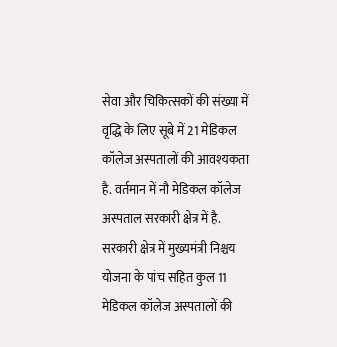सेवा और चिकित्सकों की संख्या में वृद्धि के लिए सूबे में 21 मेडिकल कॉलेज अस्पतालों की आवश्यकता है. वर्तमान में नौ मेडिकल कॉलेज अस्पताल सरकारी क्षेत्र में है. सरकारी क्षेत्र में मुख्यमंत्री निश्चय योजना के पांच सहित कुल 11 मेडिकल कॉलेज अस्पतालों की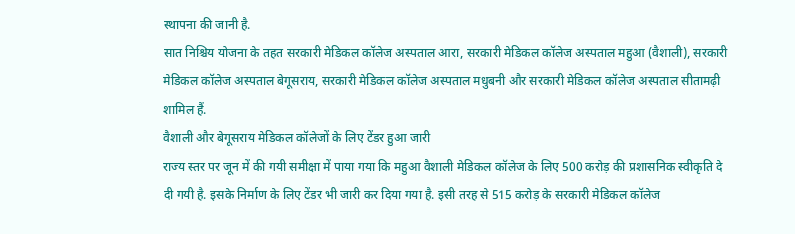स्थापना की जानी है.
सात निश्चिय योजना के तहत सरकारी मेडिकल कॉलेज अस्पताल आरा, सरकारी मेडिकल कॉलेज अस्पताल महुआ (वैशाली), सरकारी मेडिकल कॉलेज अस्पताल बेगूसराय, सरकारी मेडिकल कॉलेज अस्पताल मधुबनी और सरकारी मेडिकल कॉलेज अस्पताल सीतामढ़ी शामिल हैं.
वैशाली और बेगूसराय मेडिकल कॉलेजों के लिए टेंडर हुआ जारी
राज्य स्तर पर जून में की गयी समीक्षा में पाया गया कि महुआ वैशाली मेडिकल कॉलेज के लिए 500 करोड़ की प्रशासनिक स्वीकृति दे दी गयी है. इसके निर्माण के लिए टेंडर भी जारी कर दिया गया है. इसी तरह से 515 करोड़ के सरकारी मेडिकल कॉलेज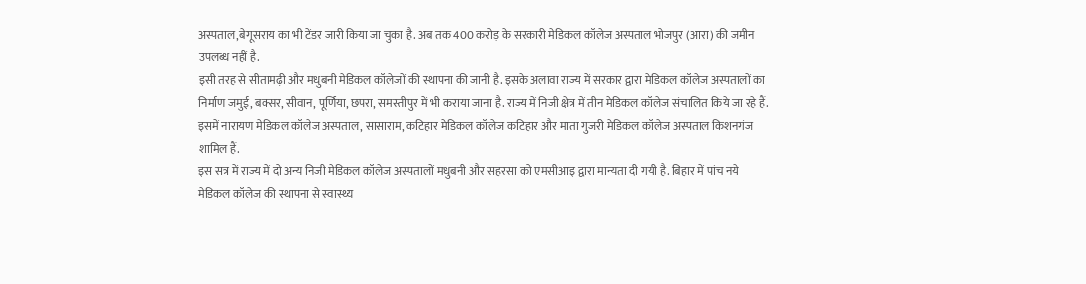अस्पताल,बेगूसराय का भी टेंडर जारी किया जा चुका है. अब तक 400 करोड़ के सरकारी मेडिकल कॉलेज अस्पताल भोजपुर (आरा) की जमीन उपलब्ध नहीं है.
इसी तरह से सीतामढ़ी और मधुबनी मेडिकल कॉलेजों की स्थापना की जानी है. इसके अलावा राज्य में सरकार द्वारा मेडिकल कॉलेज अस्पतालों का निर्माण जमुई, बक्सर, सीवान, पूर्णिया, छपरा, समस्तीपुर में भी कराया जाना है. राज्य में निजी क्षेत्र में तीन मेडिकल कॉलेज संचालित किये जा रहे हैं. इसमें नारायण मेडिकल कॉलेज अस्पताल, सासाराम, कटिहार मेडिकल कॉलेज कटिहार और माता गुजरी मेडिकल कॉलेज अस्पताल किशनगंज शामिल हैं.
इस सत्र में राज्य में दो अन्य निजी मेडिकल कॉलेज अस्पतालों मधुबनी और सहरसा को एमसीआइ द्वारा मान्यता दी गयी है. बिहार में पांच नये मेडिकल कॉलेज की स्थापना से स्वास्थ्य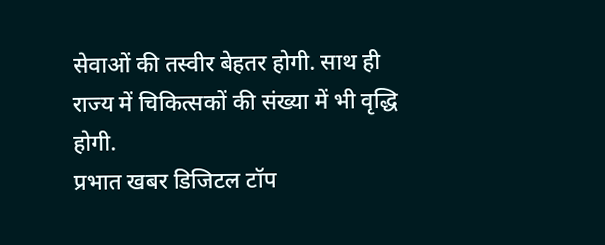सेवाओं की तस्वीर बेहतर होगी. साथ ही राज्य में चिकित्सकों की संख्या में भी वृद्धि होगी.
प्रभात खबर डिजिटल टॉप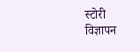स्टोरी
विज्ञापन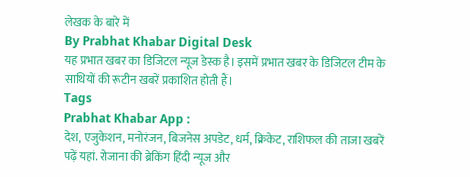लेखक के बारे में
By Prabhat Khabar Digital Desk
यह प्रभात खबर का डिजिटल न्यूज डेस्क है। इसमें प्रभात खबर के डिजिटल टीम के साथियों की रूटीन खबरें प्रकाशित होती हैं।
Tags
Prabhat Khabar App :
देश, एजुकेशन, मनोरंजन, बिजनेस अपडेट, धर्म, क्रिकेट, राशिफल की ताजा खबरें पढ़ें यहां. रोजाना की ब्रेकिंग हिंदी न्यूज और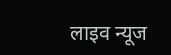लाइव न्यूज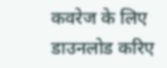कवरेज के लिए डाउनलोड करिए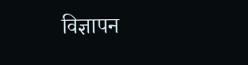विज्ञापन